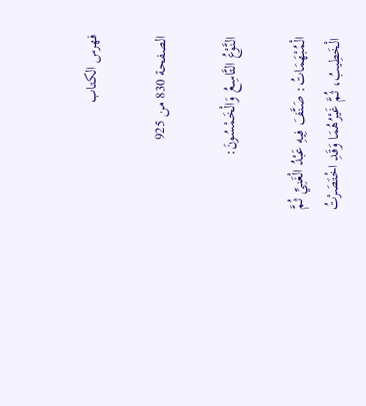فهرس الكتاب

الصفحة 830 من 925

النَّوْعُ التَّاسِعُ وَالْخَمْسُونَ:

الْمُبْهَمَاتُ: صَنَّفَ فِيهِ عَبْدُ الْغَنِيِّ ثُمَّ الْخَطِيبُ، ثُمَّ غَيْرُهُمَا وَقَدِ اخْتَصَرْتُ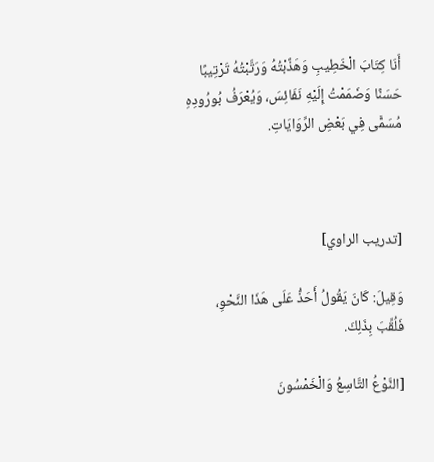أَنَا كِتَابَ الْخَطِيبِ وَهَذَّبْتُهُ وَرَتَّبْتُهُ تَرْتِيبًا حَسَنًا وَضَمَمْتُ إِلَيْهِ نَفَائِسَ، وَيُعْرَفُ بُورُودِهِ مُسَمًّى فِي بَعْضِ الرِّوَايَاتِ.



[تدريب الراوي]

وَقِيلَ: كَانَ يَقُولُ أَحَذُّ عَلَى هَذَا النَّحْوِ، فَلُقِّبَ بِذَلِكَ.

[النَّوْعُ التَّاسِعُ وَالْخَمْسُونَ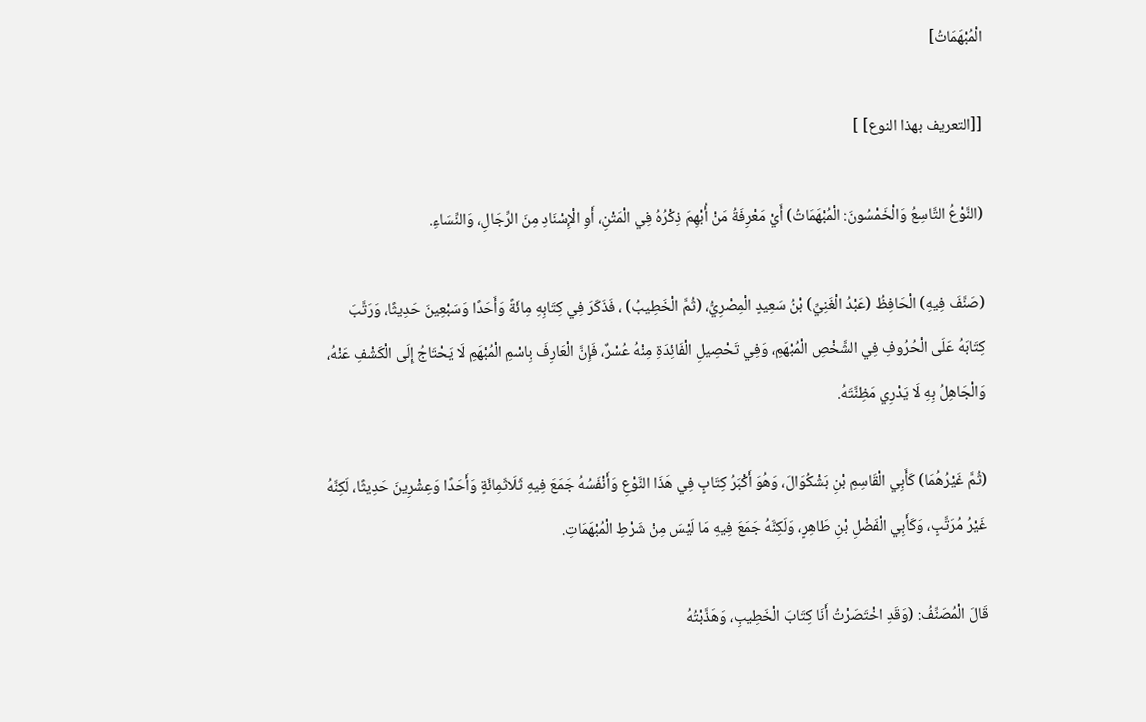الْمُبْهَمَاتُ]

[[التعريف بهذا النوع] ]

(النَّوْعُ التَّاسِعُ وَالْخَمْسُونَ: الْمُبْهَمَاتُ) أَيْ مَعْرِفَةُ مَنْ أُبْهِمَ ذِكْرُهُ فِي الْمَتْنِ، أَوِ الْإِسْنَادِ مِنَ الرِّجَالِ، وَالنِّسَاءِ.

(صَنَّفَ فِيهِ) الْحَافِظُ (عَبْدُ الْغَنِيِّ) بْنُ سَعِيدٍ الْمِصْرِيُّ، (ثُمَّ الْخَطِيبُ) ، فَذَكَرَ فِي كِتَابِهِ مِائَةً وَأَحَدًا وَسَبْعِينَ حَدِيثًا، وَرَتَّبَ كِتَابَهُ عَلَى الْحُرُوفِ فِي الشَّخْصِ الْمُبْهَمِ، وَفِي تَحْصِيلِ الْفَائِدَةِ مِنْهُ عُسْرٌ، فَإِنَّ الْعَارِفَ بِاسْمِ الْمُبْهَمِ لَا يَحْتَاجُ إِلَى الْكَشْفِ عَنْهُ، وَالْجَاهِلُ بِهِ لَا يَدْرِي مَظِنَّتَهُ.

(ثُمَّ غَيْرُهُمَا) كَأَبِي الْقَاسِمِ بْنِ بَشْكُوَالَ، وَهُوَ أَكْبَرُ كِتَابٍ فِي هَذَا النَّوْعِ وَأَنْفَسُهُ جَمَعَ فِيهِ ثَلَاثَمِائَةٍ وَأَحَدًا وَعِشْرِينَ حَدِيثًا، لَكِنَّهُ غَيْرُ مُرَتَّبٍ، وَكَأَبِي الْفَضْلِ بْنِ طَاهِرٍ، وَلَكِنَّهُ جَمَعَ فِيهِ مَا لَيْسَ مِنْ شَرْطِ الْمُبْهَمَاتِ.

قَالَ الْمُصَنِّفُ: (وَقَدِ اخْتَصَرْتُ أَنَا كِتَابَ الْخَطِيبِ، وَهَذَّبْتُهُ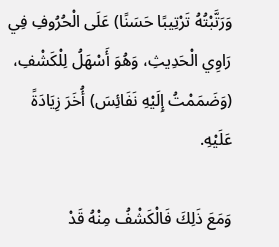وَرَتَّبْتُهُ تَرْتِيبًا حَسَنًا) عَلَى الْحُرُوفِ فِي رَاوِي الْحَدِيثِ، وَهُوَ أَسْهَلُ لِلْكَشْفِ، (وَضَمَمْتُ إِلَيْهِ نَفَائِسَ) أُخَرَ زِيَادَةً عَلَيْهِ.

وَمَعَ ذَلِكَ فَالْكَشْفُ مِنْهُ قَدْ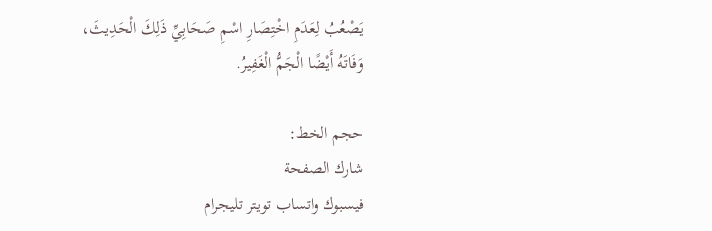يَصْعُبُ لِعَدَمِ اخْتِصَارِ اسْمِ صَحَابِيِّ ذَلِكَ الْحَدِيثَ، وَفَاتَهُ أَيْضًا الْجَمُّ الْغَفِيرُ.

حجم الخط:
شارك الصفحة
فيسبوك واتساب تويتر تليجرام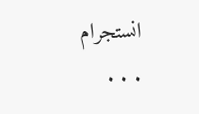انستجرام
. . .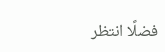فضلًا انتظر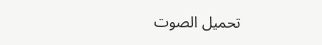تحميل الصوت